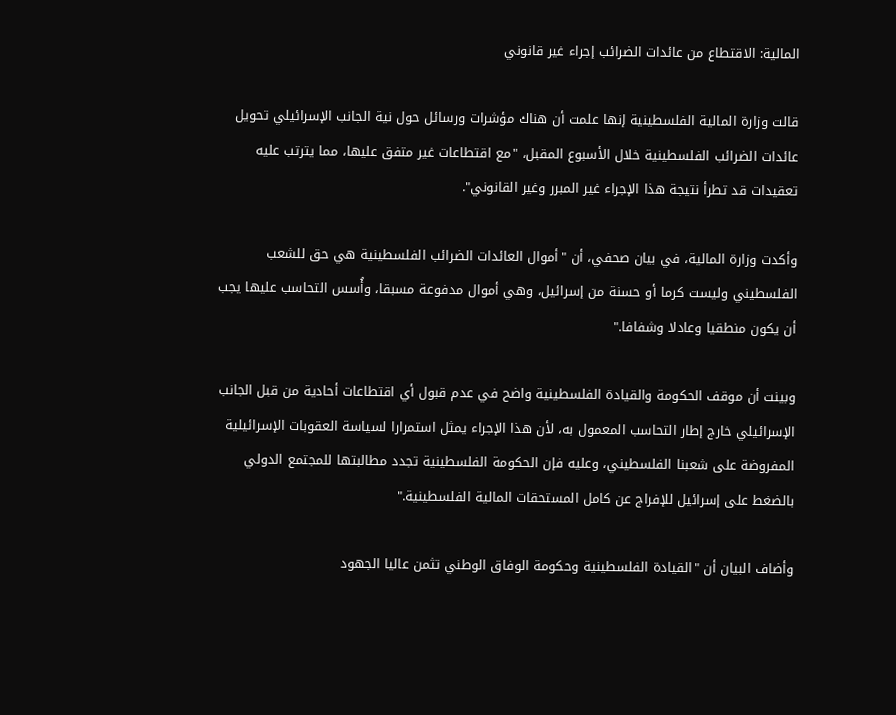المالية: الاقتطاع من عائدات الضرائب إجراء غير قانوني

قالت وزارة المالية الفلسطينية إنها علمت أن هناك مؤشرات ورسائل حول نية الجانب الإسرائيلي تحويل عائدات الضرائب الفلسطينية خلال الأسبوع المقبل، "مع اقتطاعات غير متفق عليها، مما يترتب عليه تعقيدات قد تطرأ نتيجة هذا الإجراء غير المبرر وغير القانوني".

وأكدت وزارة المالية، في بيان صحفي، أن "أموال العائدات الضرائب الفلسطينية هي حق للشعب الفلسطيني وليست كرما أو حسنة من إسرائيل، وهي أموال مدفوعة مسبقا، وأُسس التحاسب عليها يجب أن يكون منطقيا وعادلا وشفافا."

وبينت أن موقف الحكومة والقيادة الفلسطينية واضح في عدم قبول أي اقتطاعات أحادية من قبل الجانب الإسرائيلي خارج إطار التحاسب المعمول به، لأن هذا الإجراء يمثل استمرارا لسياسة العقوبات الإسرائيلية المفروضة على شعبنا الفلسطيني، وعليه فإن الحكومة الفلسطينية تجدد مطالبتها للمجتمع الدولي بالضغط على إسرائيل للإفراج عن كامل المستحقات المالية الفلسطينية."

وأضاف البيان أن "القيادة الفلسطينية وحكومة الوفاق الوطني تثمن عاليا الجهود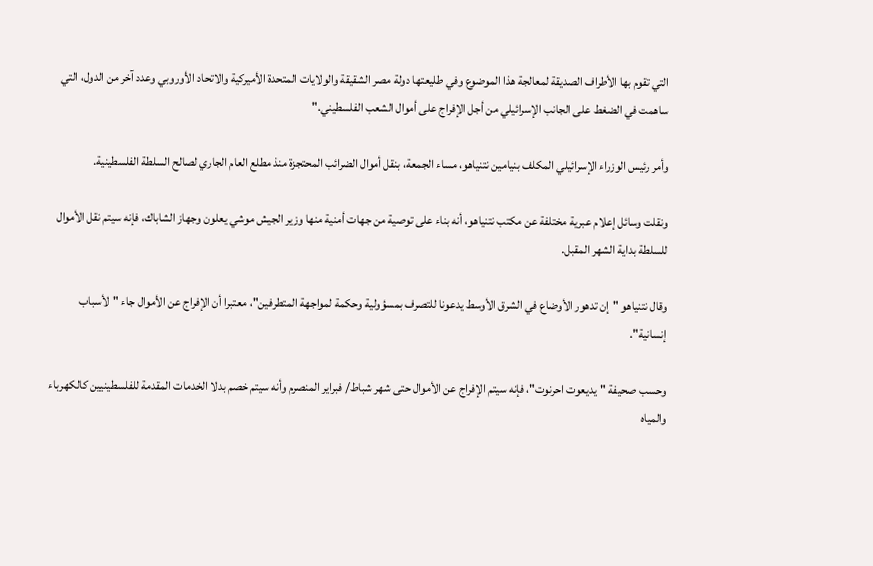التي تقوم بها الأطراف الصديقة لمعالجة هذا الموضوع وفي طليعتها دولة مصر الشقيقة والولايات المتحدة الأميركية والاتحاد الأوروبي وعدد آخر من الدول، التي ساهمت في الضغط على الجانب الإسرائيلي من أجل الإفراج على أموال الشعب الفلسطيني."

وأمر رئيس الوزراء الإسرائيلي المكلف بنيامين نتنياهو، مساء الجمعة، بنقل أموال الضرائب المحتجزة منذ مطلع العام الجاري لصالح السلطة الفلسطينية.

ونقلت وسائل إعلام عبرية مختلفة عن مكتب نتنياهو، أنه بناء على توصية من جهات أمنية منها وزير الجيش موشي يعلون وجهاز الشاباك، فإنه سيتم نقل الأموال للسلطة بداية الشهر المقبل.

وقال نتنياهو "إن تدهور الأوضاع في الشرق الأوسط يدعونا للتصرف بمسؤولية وحكمة لمواجهة المتطرفين"، معتبرا أن الإفراج عن الأموال جاء "لأسباب إنسانية".

وحسب صحيفة "يديعوت احرنوت"، فإنه سيتم الإفراج عن الأموال حتى شهر شباط/ فبراير المنصرم وأنه سيتم خصم بدلا الخدمات المقدمة للفلسطينيين كالكهرباء والمياه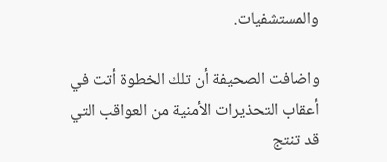والمستشفيات.

واضافت الصحيفة أن تلك الخطوة أتت في أعقاب التحذيرات الأمنية من العواقب التي قد تنتج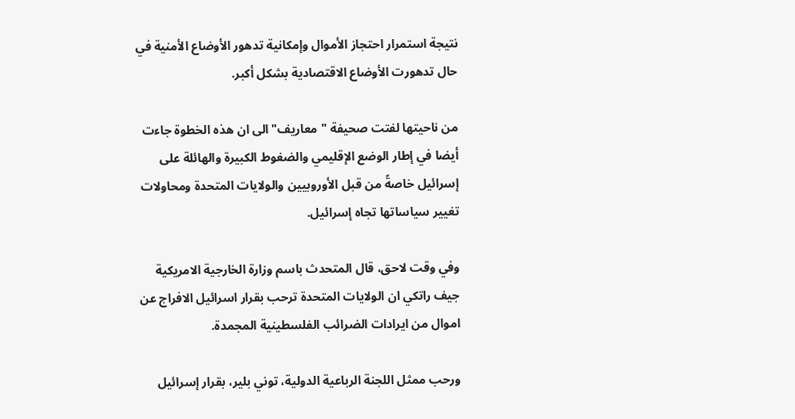نتيجة استمرار احتجاز الأموال وإمكانية تدهور الأوضاع الأمنية في حال تدهورت الأوضاع الاقتصادية بشكل أكبر.

من ناحيتها لفتت صحيفة "معاريف" الى ان هذه الخطوة جاءت أيضا في إطار الوضع الإقليمي والضغوط الكبيرة والهائلة على إسرائيل خاصةً من قبل الأوروبيين والولايات المتحدة ومحاولات تغيير سياساتها تجاه إسرائيل.

وفي وقت لاحق، قال المتحدث باسم وزارة الخارجية الامريكية جيف راتكي ان الولايات المتحدة ترحب بقرار اسرائيل الافراج عن اموال من ايرادات الضرائب الفلسطينية المجمدة.

ورحب ممثل اللجنة الرباعية الدولية، توني بلير، بقرار إسرائيل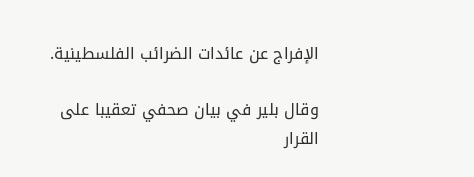الإفراج عن عائدات الضرائب الفلسطينية.

وقال بلير في بيان صحفي تعقيبا على القرار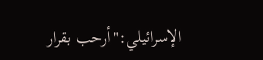الإسرائيلي:"أرحب بقرار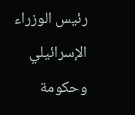رئيس الوزراء الإسرائيلي وحكومة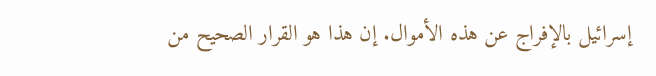إسرائيل بالإفراج عن هذه الأموال. إن هذا هو القرار الصحيح من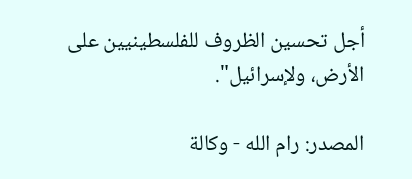أجل تحسين الظروف للفلسطينيين على الأرض، ولإسرائيل".

المصدر: رام الله - وكالة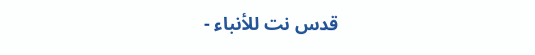قدس نت للأنباء -